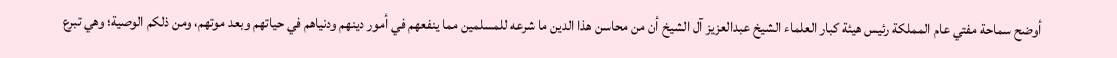أوضح سماحة مفتي عام المملكة رئيس هيئة كبار العلماء الشيخ عبدالعزيز آل الشيخ أن من محاسن هذا الدين ما شرعه للمسلمين مما ينفعهم في أمور دينهم ودنياهم في حياتهم وبعد موتهم، ومن ذلكم الوصية؛ وهي تبرع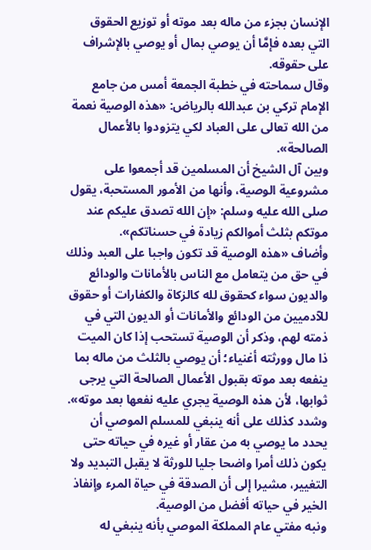الإنسان بجزء من ماله بعد موته أو توزيع الحقوق التي بعده فإمَّا أن يوصي بمال أو يوصي بالإشراف على حقوقه.
وقال سماحته في خطبة الجمعة أمس من جامع الإمام تركي بن عبدالله بالرياض: «هذه الوصية نعمة من الله تعالى على العباد لكي يتزودوا بالأعمال الصالحة».
وبين آل الشيخ أن المسلمين قد أجمعوا على مشروعية الوصية، وأنها من الأمور المستحبة، يقول صلى الله عليه وسلم: «إن الله تصدق عليكم عند موتكم بثلث أموالكم زيادة في حسناتكم».
وأضاف «هذه الوصية قد تكون واجبا على العبد وذلك في حق من يتعامل مع الناس بالأمانات والودائع والديون سواء كحقوق لله كالزكاة والكفارات أو حقوق للآدميين من الودائع والأمانات أو الديون التي في ذمته لهم، وذكر أن الوصية تستحب إذا كان الميت ذا مال وورثته أغنياء؛ أن يوصي بالثلث من ماله بما ينفعه بعد موته بقبول الأعمال الصالحة التي يرجى ثوابها، لأن هذه الوصية يجري عليه نفعها بعد موته».
وشدد كذلك على أنه ينبغي للمسلم الموصي أن يحدد ما يوصي به من عقار أو غيره في حياته حتى يكون ذلك أمرا واضحا جليا للورثة لا يقبل التبديد ولا التغيير، مشيرا إلى أن الصدقة في حياة المرء وإنفاذ الخير في حياته أفضل من الوصية.
ونبه مفتي عام المملكة الموصي بأنه ينبغي له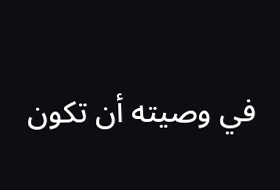في وصيته أن تكون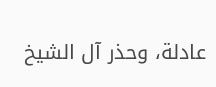عادلة، وحذر آل الشيخ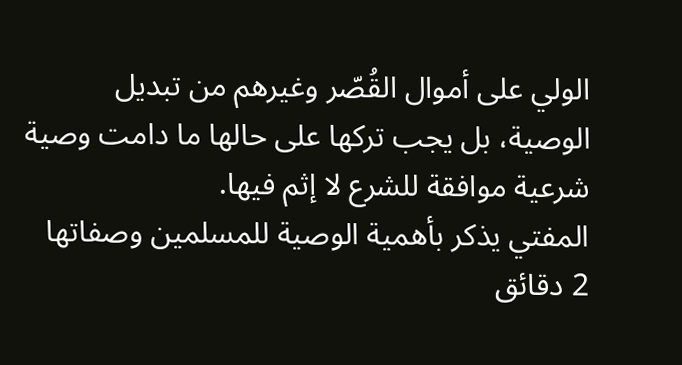الولي على أموال القُصّر وغيرهم من تبديل الوصية، بل يجب تركها على حالها ما دامت وصية شرعية موافقة للشرع لا إثم فيها.
المفتي يذكر بأهمية الوصية للمسلمين وصفاتها
2 دقائق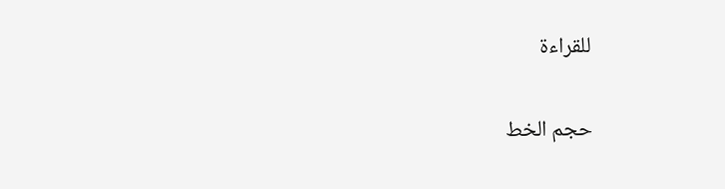للقراءة

حجم الخط